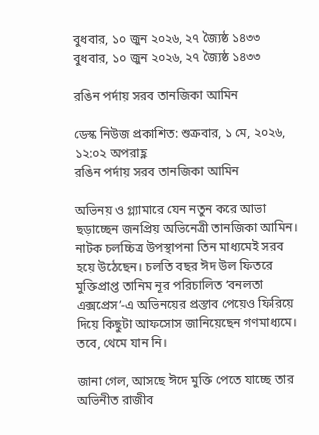বুধবার, ১০ জুন ২০২৬, ২৭ জ্যৈষ্ঠ ১৪৩৩
বুধবার, ১০ জুন ২০২৬, ২৭ জ্যৈষ্ঠ ১৪৩৩

রঙিন পর্দায় সরব তানজিকা আমিন

ডেস্ক নিউজ প্রকাশিত: শুক্রবার, ১ মে, ২০২৬, ১২:০২ অপরাহ্ণ
রঙিন পর্দায় সরব তানজিকা আমিন

অভিনয় ও গ্ল্যামারে যেন নতুন করে আভা ছড়াচ্ছেন জনপ্রিয় অভিনেত্রী তানজিকা আমিন। নাটক চলচ্চিত্র উপস্থাপনা তিন মাধ্যমেই সরব হয়ে উঠেছেন। চলতি বছর ঈদ উল ফিতরে মুক্তিপ্রাপ্ত তানিম নূর পরিচালিত ‘বনলতা এক্সপ্রেস’-এ অভিনয়ের প্রস্তাব পেয়েও ফিরিয়ে দিয়ে কিছুটা আফসোস জানিয়েছেন গণমাধ্যমে। তবে, থেমে যান নি।

জানা গেল, আসছে ঈদে মুক্তি পেতে যাচ্ছে তার অভিনীত রাজীব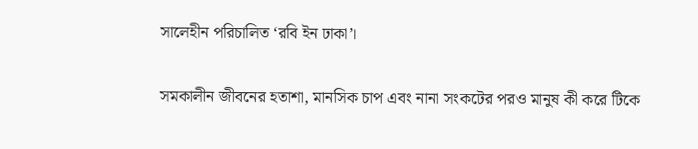সালেহীন পরিচালিত ‘রবি ইন ঢাকা’।

সমকালীন জীবনের হতাশা, মানসিক চাপ এবং নানা সংকটের পরও মানুষ কী করে টিকে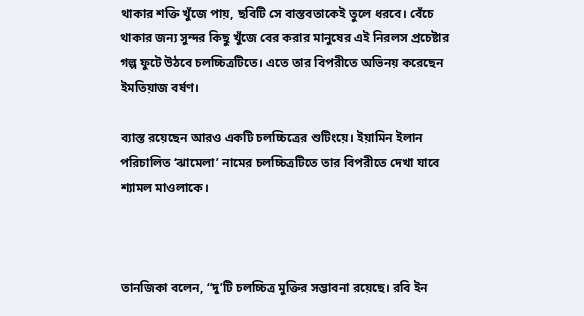থাকার শক্তি খুঁজে পায়, ছবিটি সে বাস্তবতাকেই তুলে ধরবে। বেঁচে থাকার জন্য সুন্দর কিছু খুঁজে বের করার মানুষের এই নিরলস প্রচেষ্টার গল্প ফুটে উঠবে চলচ্চিত্রটিতে। এতে তার বিপরীতে অভিনয় করেছেন ইমতিয়াজ বর্ষণ।

ব্যাস্ত রয়েছেন আরও একটি চলচ্চিত্রের শুটিংয়ে। ইয়ামিন ইলান পরিচালিত ‘ঝামেলা’ নামের চলচ্চিত্রটিতে তার বিপরীতে দেখা যাবে শ্যামল মাওলাকে।



তানজিকা বলেন, “দু’টি চলচ্চিত্র মুক্তির সম্ভাবনা রয়েছে। রবি ইন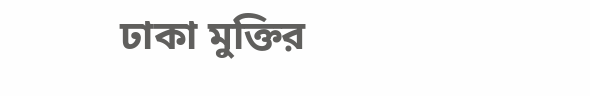ঢাকা মুক্তির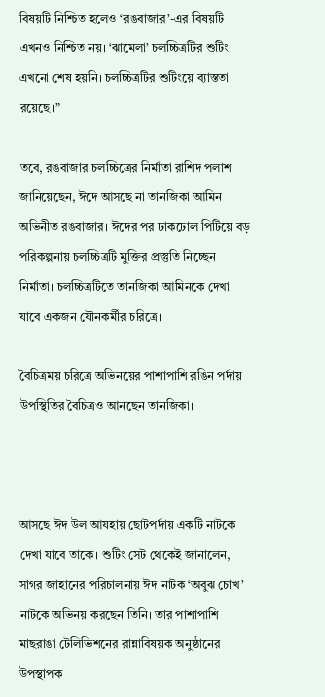বিষয়টি নিশ্চিত হলেও ‘রঙবাজার’-এর বিষয়টি এখনও নিশ্চিত নয়। ‘ঝামেলা’ চলচ্চিত্রটির শুটিং এখনো শেষ হয়নি। চলচ্চিত্রটির শুটিংয়ে ব্যাস্ততা রয়েছে।”

তবে, রঙবাজার চলচ্চিত্রের নির্মাতা রাশিদ পলাশ  জানিয়েছেন, ঈদে আসছে না তানজিকা আমিন অভিনীত রঙবাজার। ঈদের পর ঢাকঢোল পিটিয়ে বড় পরিকল্পনায় চলচ্চিত্রটি মুক্তির প্রস্তুতি নিচ্ছেন নির্মাতা। চলচ্চিত্রটিতে তানজিকা আমিনকে দেখা যাবে একজন যৌনকর্মীর চরিত্রে।

বৈচিত্রময় চরিত্রে অভিনয়ের পাশাপাশি রঙিন পর্দায় উপস্থিতির বৈচিত্রও আনছেন তানজিকা।



আসছে ঈদ উল আযহায় ছোটপর্দায় একটি নাটকে দেখা যাবে তাকে। শুটিং সেট থেকেই জানালেন, সাগর জাহানের পরিচালনায় ঈদ নাটক ‘অবুঝ চোখ’ নাটকে অভিনয় করছেন তিনি। তার পাশাপাশি মাছরাঙা টেলিভিশনের রান্নাবিষয়ক অনুষ্ঠানের উপস্থাপক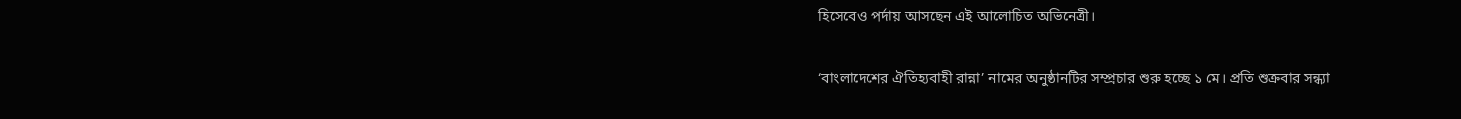হিসেবেও পর্দায় আসছেন এই আলোচিত অভিনেত্রী।

‘বাংলাদেশের ঐতিহ্যবাহী রান্না’ নামের অনুষ্ঠানটির সম্প্রচার শুরু হচ্ছে ১ মে। প্রতি শুক্রবার সন্ধ্যা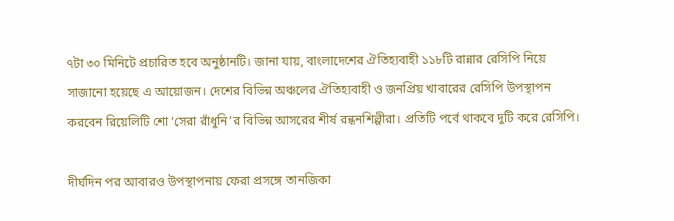৭টা ৩০ মিনিটে প্রচারিত হবে অনুষ্ঠানটি। জানা যায়, বাংলাদেশের ঐতিহ্যবাহী ১১৮টি রান্নার রেসিপি নিয়ে সাজানো হয়েছে এ আয়োজন। দেশের বিভিন্ন অঞ্চলের ঐতিহ্যবাহী ও জনপ্রিয় খাবারের রেসিপি উপস্থাপন করবেন রিয়েলিটি শো ‘সেরা রাঁধুনি’র বিভিন্ন আসরের শীর্ষ রন্ধনশিল্পীরা। প্রতিটি পর্বে থাকবে দুটি করে রেসিপি।

দীর্ঘদিন পর আবারও উপস্থাপনায় ফেরা প্রসঙ্গে তানজিকা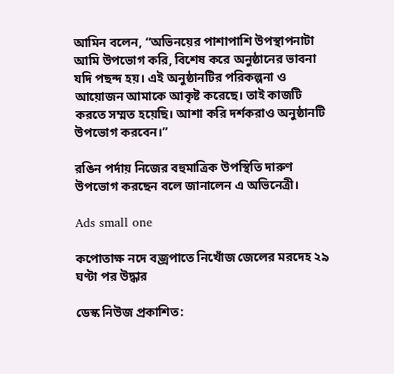আমিন বলেন, “অভিনয়ের পাশাপাশি উপস্থাপনাটা আমি উপভোগ করি, বিশেষ করে অনুষ্ঠানের ভাবনা যদি পছন্দ হয়। এই অনুষ্ঠানটির পরিকল্পনা ও আয়োজন আমাকে আকৃষ্ট করেছে। তাই কাজটি করতে সম্মত হয়েছি। আশা করি দর্শকরাও অনুষ্ঠানটি উপভোগ করবেন।”

রঙিন পর্দায় নিজের বহুমাত্রিক উপস্থিতি দারুণ উপভোগ করছেন বলে জানালেন এ অভিনেত্রী।

Ads small one

কপোতাক্ষ নদে বজ্রপাতে নিখোঁজ জেলের মরদেহ ২৯ ঘণ্টা পর উদ্ধার

ডেস্ক নিউজ প্রকাশিত: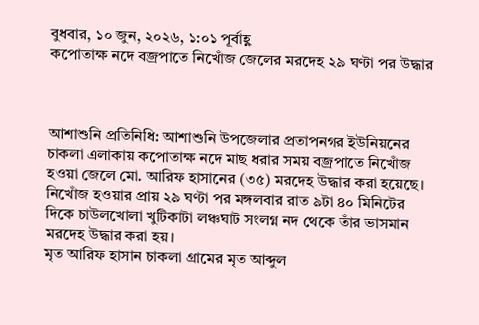বুধবার, ১০ জুন, ২০২৬, ১:০১ পূর্বাহ্ণ
কপোতাক্ষ নদে বজ্রপাতে নিখোঁজ জেলের মরদেহ ২৯ ঘণ্টা পর উদ্ধার



আশাশুনি প্রতিনিধি: আশাশুনি উপজেলার প্রতাপনগর ইউনিয়নের চাকলা এলাকায় কপোতাক্ষ নদে মাছ ধরার সময় বজ্রপাতে নিখোঁজ হওয়া জেলে মো. আরিফ হাসানের (৩৫) মরদেহ উদ্ধার করা হয়েছে। নিখোঁজ হওয়ার প্রায় ২৯ ঘণ্টা পর মঙ্গলবার রাত ৯টা ৪০ মিনিটের দিকে চাউলখোলা খুটিকাটা লঞ্চঘাট সংলগ্ন নদ থেকে তাঁর ভাসমান মরদেহ উদ্ধার করা হয়।
মৃত আরিফ হাসান চাকলা গ্রামের মৃত আব্দুল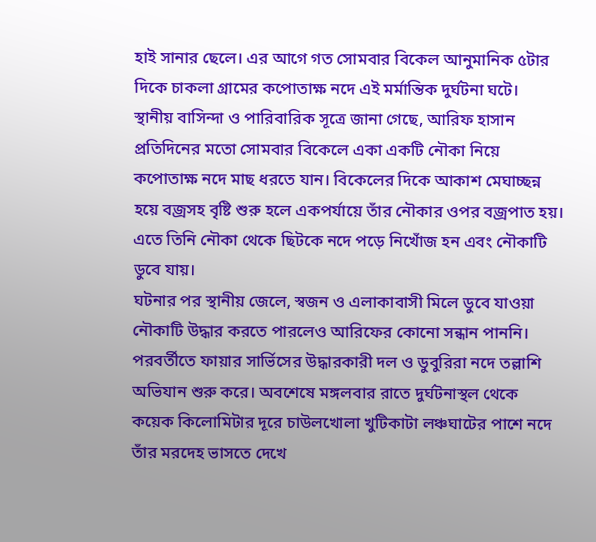হাই সানার ছেলে। এর আগে গত সোমবার বিকেল আনুমানিক ৫টার দিকে চাকলা গ্রামের কপোতাক্ষ নদে এই মর্মান্তিক দুর্ঘটনা ঘটে।
স্থানীয় বাসিন্দা ও পারিবারিক সূত্রে জানা গেছে, আরিফ হাসান প্রতিদিনের মতো সোমবার বিকেলে একা একটি নৌকা নিয়ে কপোতাক্ষ নদে মাছ ধরতে যান। বিকেলের দিকে আকাশ মেঘাচ্ছন্ন হয়ে বজ্রসহ বৃষ্টি শুরু হলে একপর্যায়ে তাঁর নৌকার ওপর বজ্রপাত হয়। এতে তিনি নৌকা থেকে ছিটকে নদে পড়ে নিখোঁজ হন এবং নৌকাটি ডুবে যায়।
ঘটনার পর স্থানীয় জেলে, স্বজন ও এলাকাবাসী মিলে ডুবে যাওয়া নৌকাটি উদ্ধার করতে পারলেও আরিফের কোনো সন্ধান পাননি। পরবর্তীতে ফায়ার সার্ভিসের উদ্ধারকারী দল ও ডুবুরিরা নদে তল্লাশি অভিযান শুরু করে। অবশেষে মঙ্গলবার রাতে দুর্ঘটনাস্থল থেকে কয়েক কিলোমিটার দূরে চাউলখোলা খুটিকাটা লঞ্চঘাটের পাশে নদে তাঁর মরদেহ ভাসতে দেখে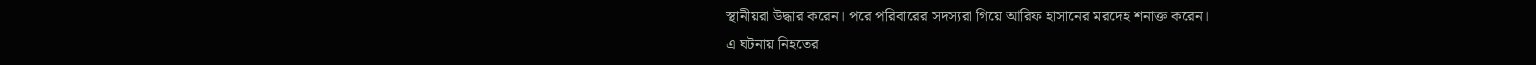স্থানীয়রা উদ্ধার করেন। পরে পরিবারের সদস্যরা গিয়ে আরিফ হাসানের মরদেহ শনাক্ত করেন।
এ ঘটনায় নিহতের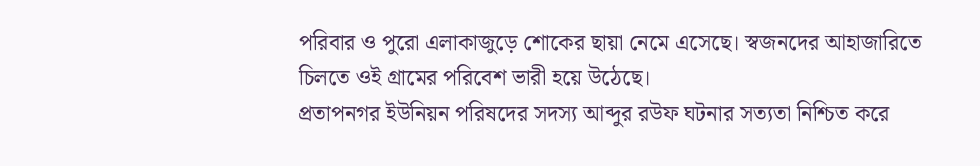পরিবার ও পুরো এলাকাজুড়ে শোকের ছায়া নেমে এসেছে। স্বজনদের আহাজারিতে চিলতে ওই গ্রামের পরিবেশ ভারী হয়ে উঠেছে।
প্রতাপনগর ইউনিয়ন পরিষদের সদস্য আব্দুর রউফ ঘটনার সত্যতা নিশ্চিত করে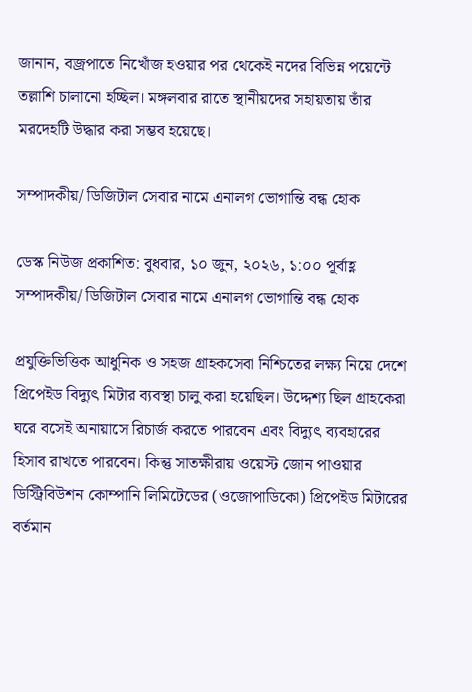জানান, বজ্রপাতে নিখোঁজ হওয়ার পর থেকেই নদের বিভিন্ন পয়েন্টে তল্লাশি চালানো হচ্ছিল। মঙ্গলবার রাতে স্থানীয়দের সহায়তায় তাঁর মরদেহটি উদ্ধার করা সম্ভব হয়েছে।

সম্পাদকীয়/ ডিজিটাল সেবার নামে এনালগ ভোগান্তি বন্ধ হোক

ডেস্ক নিউজ প্রকাশিত: বুধবার, ১০ জুন, ২০২৬, ১:০০ পূর্বাহ্ণ
সম্পাদকীয়/ ডিজিটাল সেবার নামে এনালগ ভোগান্তি বন্ধ হোক

প্রযুক্তিভিত্তিক আধুনিক ও সহজ গ্রাহকসেবা নিশ্চিতের লক্ষ্য নিয়ে দেশে প্রিপেইড বিদ্যুৎ মিটার ব্যবস্থা চালু করা হয়েছিল। উদ্দেশ্য ছিল গ্রাহকেরা ঘরে বসেই অনায়াসে রিচার্জ করতে পারবেন এবং বিদ্যুৎ ব্যবহারের হিসাব রাখতে পারবেন। কিন্তু সাতক্ষীরায় ওয়েস্ট জোন পাওয়ার ডিস্ট্রিবিউশন কোম্পানি লিমিটেডের (ওজোপাডিকো) প্রিপেইড মিটারের বর্তমান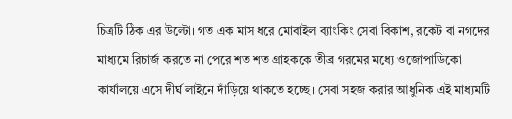চিত্রটি ঠিক এর উল্টো। গত এক মাস ধরে মোবাইল ব্যাংকিং সেবা বিকাশ, রকেট বা নগদের মাধ্যমে রিচার্জ করতে না পেরে শত শত গ্রাহককে তীব্র গরমের মধ্যে ওজোপাডিকো কার্যালয়ে এসে দীর্ঘ লাইনে দাঁড়িয়ে থাকতে হচ্ছে। সেবা সহজ করার আধুনিক এই মাধ্যমটি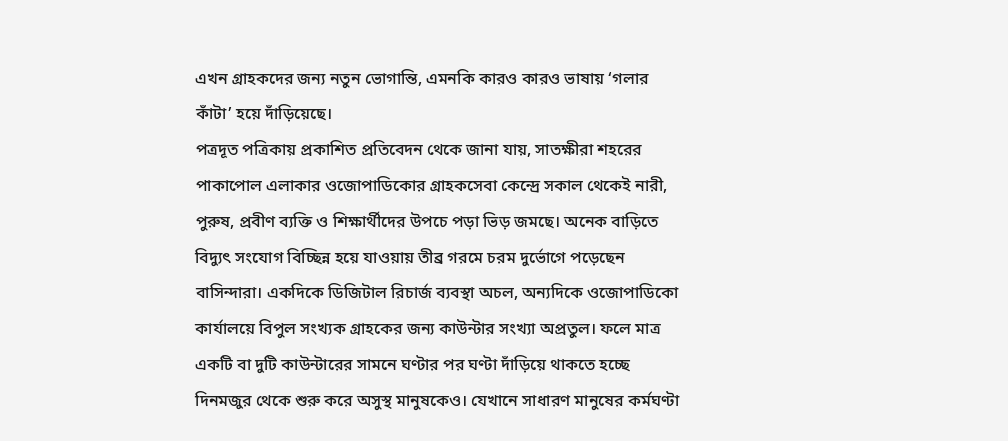এখন গ্রাহকদের জন্য নতুন ভোগান্তি, এমনকি কারও কারও ভাষায় ‘গলার কাঁটা’ হয়ে দাঁড়িয়েছে।
পত্রদূত পত্রিকায় প্রকাশিত প্রতিবেদন থেকে জানা যায়, সাতক্ষীরা শহরের পাকাপোল এলাকার ওজোপাডিকোর গ্রাহকসেবা কেন্দ্রে সকাল থেকেই নারী, পুরুষ, প্রবীণ ব্যক্তি ও শিক্ষার্থীদের উপচে পড়া ভিড় জমছে। অনেক বাড়িতে বিদ্যুৎ সংযোগ বিচ্ছিন্ন হয়ে যাওয়ায় তীব্র গরমে চরম দুর্ভোগে পড়েছেন বাসিন্দারা। একদিকে ডিজিটাল রিচার্জ ব্যবস্থা অচল, অন্যদিকে ওজোপাডিকো কার্যালয়ে বিপুল সংখ্যক গ্রাহকের জন্য কাউন্টার সংখ্যা অপ্রতুল। ফলে মাত্র একটি বা দুটি কাউন্টারের সামনে ঘণ্টার পর ঘণ্টা দাঁড়িয়ে থাকতে হচ্ছে দিনমজুর থেকে শুরু করে অসুস্থ মানুষকেও। যেখানে সাধারণ মানুষের কর্মঘণ্টা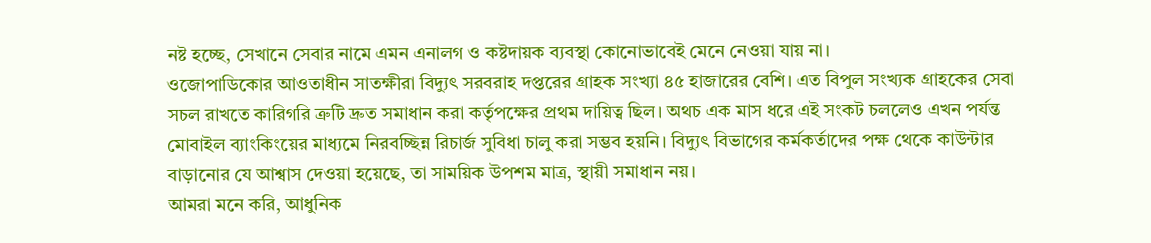নষ্ট হচ্ছে, সেখানে সেবার নামে এমন এনালগ ও কষ্টদায়ক ব্যবস্থা কোনোভাবেই মেনে নেওয়া যায় না।
ওজোপাডিকোর আওতাধীন সাতক্ষীরা বিদ্যুৎ সরবরাহ দপ্তরের গ্রাহক সংখ্যা ৪৫ হাজারের বেশি। এত বিপুল সংখ্যক গ্রাহকের সেবা সচল রাখতে কারিগরি ত্রুটি দ্রুত সমাধান করা কর্তৃপক্ষের প্রথম দায়িত্ব ছিল। অথচ এক মাস ধরে এই সংকট চললেও এখন পর্যন্ত মোবাইল ব্যাংকিংয়ের মাধ্যমে নিরবচ্ছিন্ন রিচার্জ সুবিধা চালু করা সম্ভব হয়নি। বিদ্যুৎ বিভাগের কর্মকর্তাদের পক্ষ থেকে কাউন্টার বাড়ানোর যে আশ্বাস দেওয়া হয়েছে, তা সাময়িক উপশম মাত্র, স্থায়ী সমাধান নয়।
আমরা মনে করি, আধুনিক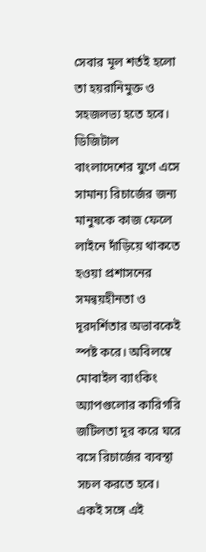সেবার মূল শর্তই হলো তা হয়রানিমুক্ত ও সহজলভ্য হতে হবে। ডিজিটাল বাংলাদেশের যুগে এসে সামান্য রিচার্জের জন্য মানুষকে কাজ ফেলে লাইনে দাঁড়িয়ে থাকতে হওয়া প্রশাসনের সমন্বয়হীনতা ও দূরদর্শিতার অভাবকেই স্পষ্ট করে। অবিলম্বে মোবাইল ব্যাংকিং অ্যাপগুলোর কারিগরি জটিলতা দূর করে ঘরে বসে রিচার্জের ব্যবস্থা সচল করতে হবে। একই সঙ্গে এই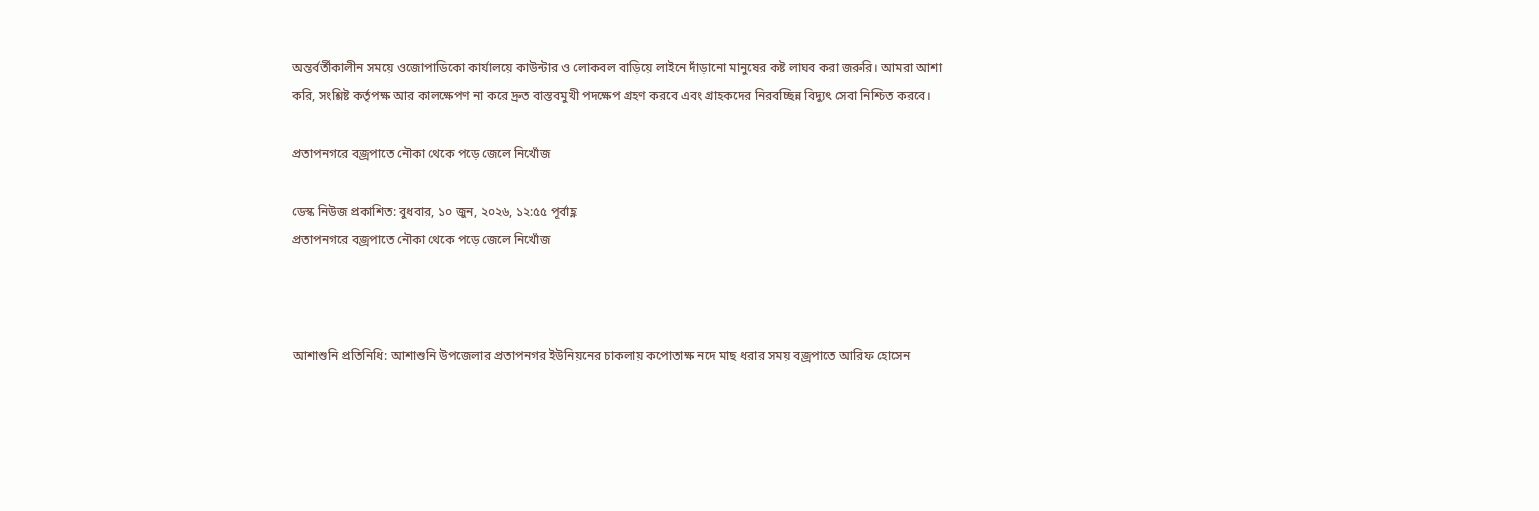অন্তর্বর্তীকালীন সময়ে ওজোপাডিকো কার্যালয়ে কাউন্টার ও লোকবল বাড়িয়ে লাইনে দাঁড়ানো মানুষের কষ্ট লাঘব করা জরুরি। আমরা আশা করি, সংশ্লিষ্ট কর্তৃপক্ষ আর কালক্ষেপণ না করে দ্রুত বাস্তবমুখী পদক্ষেপ গ্রহণ করবে এবং গ্রাহকদের নিরবচ্ছিন্ন বিদ্যুৎ সেবা নিশ্চিত করবে।

প্রতাপনগরে বজ্রপাতে নৌকা থেকে পড়ে জেলে নিখোঁজ

ডেস্ক নিউজ প্রকাশিত: বুধবার, ১০ জুন, ২০২৬, ১২:৫৫ পূর্বাহ্ণ
প্রতাপনগরে বজ্রপাতে নৌকা থেকে পড়ে জেলে নিখোঁজ



আশাশুনি প্রতিনিধি: আশাশুনি উপজেলার প্রতাপনগর ইউনিয়নের চাকলায় কপোতাক্ষ নদে মাছ ধরার সময় বজ্রপাতে আরিফ হোসেন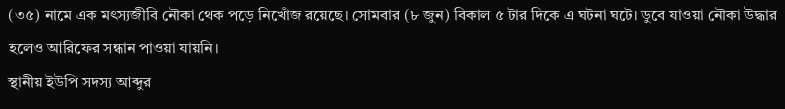(৩৫) নামে এক মৎস্যজীবি নৌকা থেক পড়ে নিখোঁজ রয়েছে। সোমবার (৮ জুন) বিকাল ৫ টার দিকে এ ঘটনা ঘটে। ডুবে যাওয়া নৌকা উদ্ধার হলেও আরিফের সন্ধান পাওয়া যায়নি।
স্থানীয় ইউপি সদস্য আব্দুর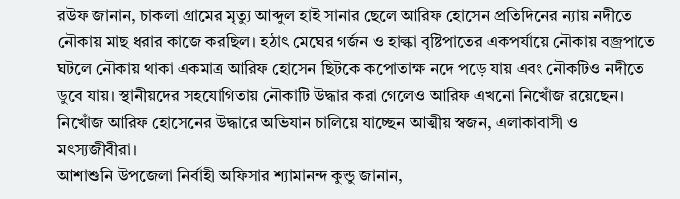রউফ জানান, চাকলা গ্রামের মৃত্যু আব্দুল হাই সানার ছেলে আরিফ হোসেন প্রতিদিনের ন্যায় নদীতে নৌকায় মাছ ধরার কাজে করছিল। হঠাৎ মেঘের গর্জন ও হাল্কা বৃষ্টিপাতের একপর্যায়ে নৌকায় বজ্রপাতে ঘটলে নৌকায় থাকা একমাত্র আরিফ হোসেন ছিটকে কপোতাক্ষ নদে পড়ে যায় এবং নৌকটিও নদীতে ডুবে যায়। স্থানীয়দের সহযোগিতায় নৌকাটি উদ্ধার করা গেলেও আরিফ এখনো নিখোঁজ রয়েছেন। নিখোঁজ আরিফ হোসেনের উদ্ধারে অভিযান চালিয়ে যাচ্ছেন আত্মীয় স্বজন, এলাকাবাসী ও মৎস্যজীবীরা।
আশাশুনি উপজেলা নির্বাহী অফিসার শ্যামানন্দ কুন্ডু জানান,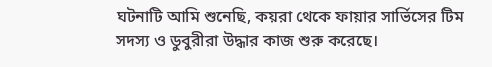ঘটনাটি আমি শুনেছি, কয়রা থেকে ফায়ার সার্ভিসের টিম সদস্য ও ডুবুরীরা উদ্ধার কাজ শুরু করেছে।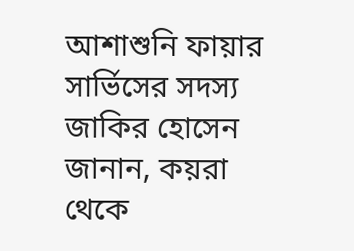আশাশুনি ফায়ার সার্ভিসের সদস্য জাকির হোসেন জানান, কয়রা থেকে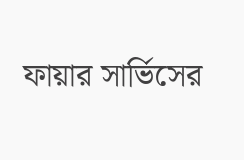ফায়ার সার্ভিসের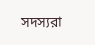সদস্যরা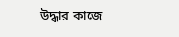উদ্ধার কাজে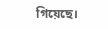গিয়েছে।